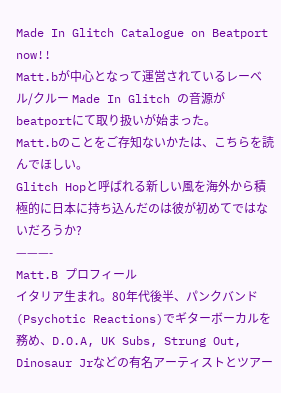Made In Glitch Catalogue on Beatport now!!
Matt.bが中心となって運営されているレーベル/クルー Made In Glitch の音源がbeatportにて取り扱いが始まった。
Matt.bのことをご存知ないかたは、こちらを読んでほしい。
Glitch Hopと呼ばれる新しい風を海外から積極的に日本に持ち込んだのは彼が初めてではないだろうか?
———-
Matt.B プロフィール
イタリア生まれ。80年代後半、パンクバンド(Psychotic Reactions)でギターボーカルを務め、D.O.A, UK Subs, Strung Out, Dinosaur Jrなどの有名アーティストとツアー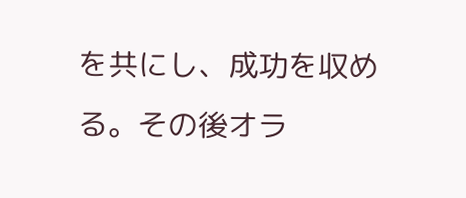を共にし、成功を収める。その後オラ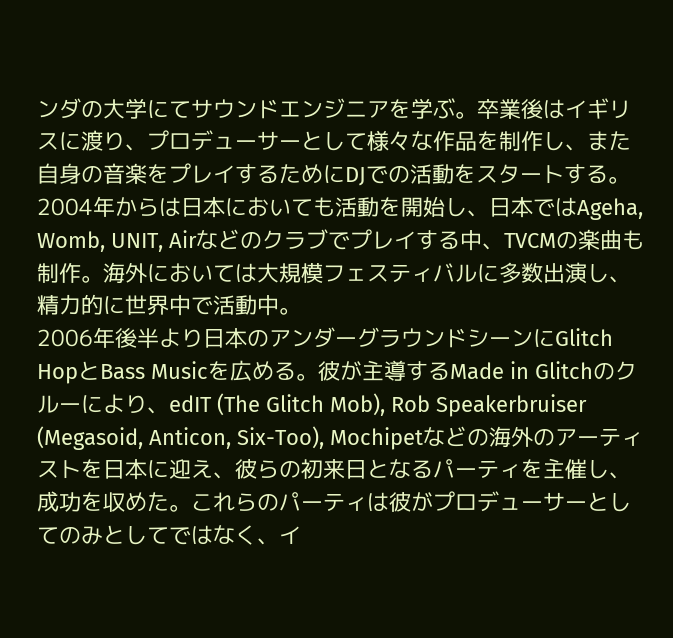ンダの大学にてサウンドエンジニアを学ぶ。卒業後はイギリスに渡り、プロデューサーとして様々な作品を制作し、また自身の音楽をプレイするためにDJでの活動をスタートする。2004年からは日本においても活動を開始し、日本ではAgeha, Womb, UNIT, Airなどのクラブでプレイする中、TVCMの楽曲も制作。海外においては大規模フェスティバルに多数出演し、精力的に世界中で活動中。
2006年後半より日本のアンダーグラウンドシーンにGlitch HopとBass Musicを広める。彼が主導するMade in Glitchのクルーにより、edIT (The Glitch Mob), Rob Speakerbruiser (Megasoid, Anticon, Six-Too), Mochipetなどの海外のアーティストを日本に迎え、彼らの初来日となるパーティを主催し、成功を収めた。これらのパーティは彼がプロデューサーとしてのみとしてではなく、イ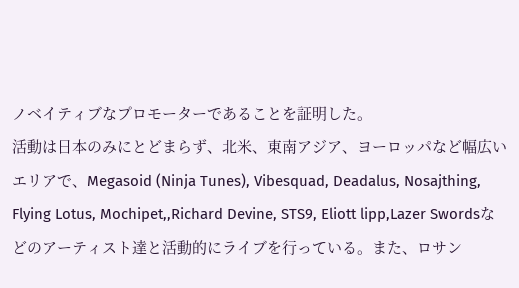ノベイティブなプロモーターであることを証明した。
活動は日本のみにとどまらず、北米、東南アジア、ヨーロッパなど幅広いエリアで、Megasoid (Ninja Tunes), Vibesquad, Deadalus, Nosajthing, Flying Lotus, Mochipet,,Richard Devine, STS9, Eliott lipp,Lazer Swordsなどのアーティスト達と活動的にライブを行っている。また、ロサン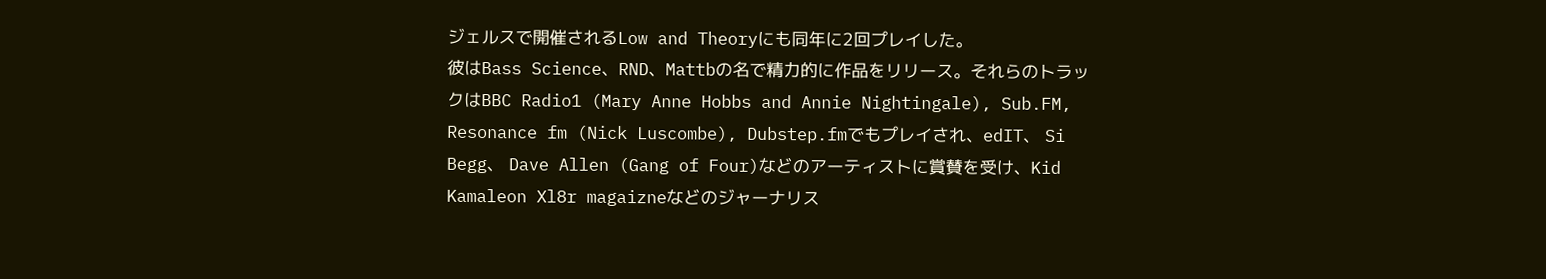ジェルスで開催されるLow and Theoryにも同年に2回プレイした。
彼はBass Science、RND、Mattbの名で精力的に作品をリリース。それらのトラックはBBC Radio1 (Mary Anne Hobbs and Annie Nightingale), Sub.FM, Resonance fm (Nick Luscombe), Dubstep.fmでもプレイされ、edIT、 Si Begg、 Dave Allen (Gang of Four)などのアーティストに賞賛を受け、Kid Kamaleon Xl8r magaizneなどのジャーナリス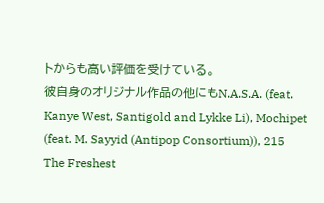トからも高い評価を受けている。
彼自身のオリジナル作品の他にもN.A.S.A. (feat. Kanye West, Santigold and Lykke Li), Mochipet (feat. M. Sayyid (Antipop Consortium)), 215 The Freshest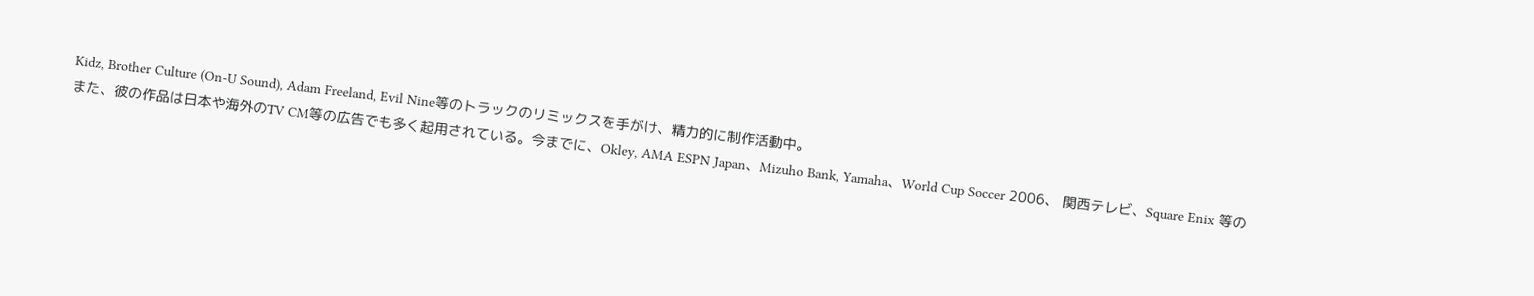Kidz, Brother Culture (On-U Sound), Adam Freeland, Evil Nine等のトラックのリミックスを手がけ、精力的に制作活動中。
また、彼の作品は日本や海外のTV CM等の広告でも多く起用されている。今までに、Okley, AMA ESPN Japan、Mizuho Bank, Yamaha、World Cup Soccer 2006、 関西テレビ、Square Enix 等の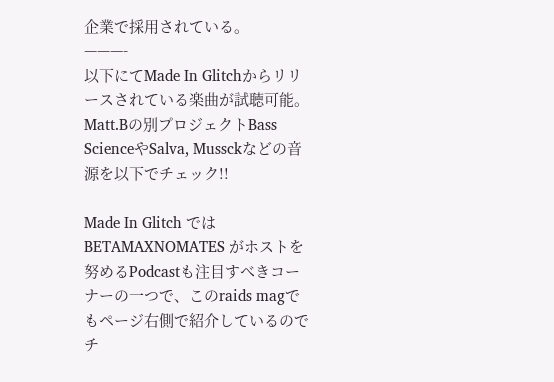企業で採用されている。
———-
以下にてMade In Glitchからリリースされている楽曲が試聴可能。
Matt.Bの別プロジェクトBass ScienceやSalva, Mussckなどの音源を以下でチェック!!

Made In Glitch ではBETAMAXNOMATES がホストを努めるPodcastも注目すべきコーナーの一つで、このraids magでもページ右側で紹介しているのでチ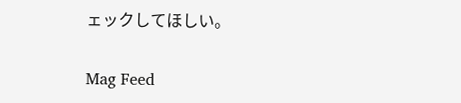ェックしてほしい。

Mag Feed